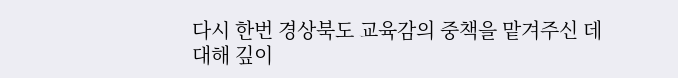다시 한번 경상북도 교육감의 중책을 맡겨주신 데 대해 깊이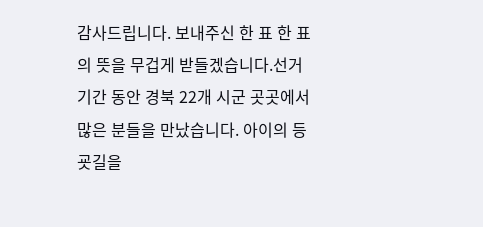감사드립니다. 보내주신 한 표 한 표의 뜻을 무겁게 받들겠습니다.선거 기간 동안 경북 22개 시군 곳곳에서 많은 분들을 만났습니다. 아이의 등굣길을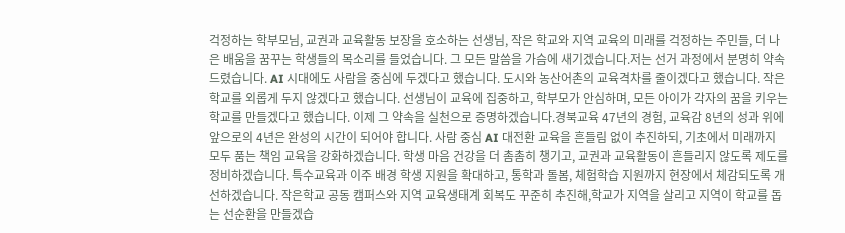걱정하는 학부모님, 교권과 교육활동 보장을 호소하는 선생님, 작은 학교와 지역 교육의 미래를 걱정하는 주민들, 더 나은 배움을 꿈꾸는 학생들의 목소리를 들었습니다. 그 모든 말씀을 가슴에 새기겠습니다.저는 선거 과정에서 분명히 약속드렸습니다. AI 시대에도 사람을 중심에 두겠다고 했습니다. 도시와 농산어촌의 교육격차를 줄이겠다고 했습니다. 작은 학교를 외롭게 두지 않겠다고 했습니다. 선생님이 교육에 집중하고, 학부모가 안심하며, 모든 아이가 각자의 꿈을 키우는 학교를 만들겠다고 했습니다. 이제 그 약속을 실천으로 증명하겠습니다.경북교육 47년의 경험, 교육감 8년의 성과 위에 앞으로의 4년은 완성의 시간이 되어야 합니다. 사람 중심 AI 대전환 교육을 흔들림 없이 추진하되, 기초에서 미래까지 모두 품는 책임 교육을 강화하겠습니다. 학생 마음 건강을 더 촘촘히 챙기고, 교권과 교육활동이 흔들리지 않도록 제도를 정비하겠습니다. 특수교육과 이주 배경 학생 지원을 확대하고, 통학과 돌봄, 체험학습 지원까지 현장에서 체감되도록 개선하겠습니다. 작은학교 공동 캠퍼스와 지역 교육생태계 회복도 꾸준히 추진해,학교가 지역을 살리고 지역이 학교를 돕는 선순환을 만들겠습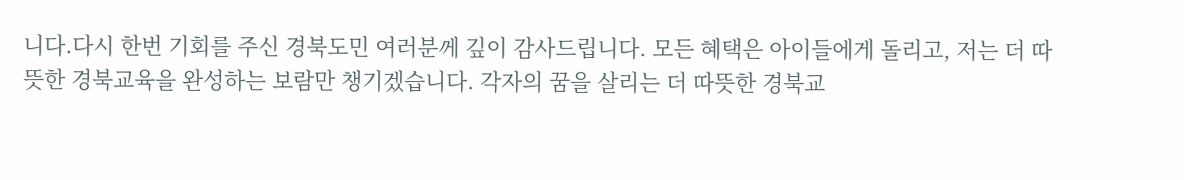니다.다시 한번 기회를 주신 경북도민 여러분께 깊이 감사드립니다. 모든 혜택은 아이들에게 돌리고, 저는 더 따뜻한 경북교육을 완성하는 보람만 챙기겠습니다. 각자의 꿈을 살리는 더 따뜻한 경북교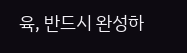육, 반드시 완성하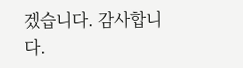겠습니다. 감사합니다.